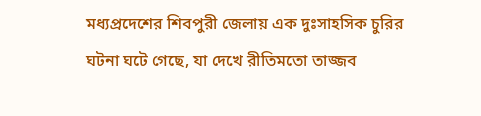মধ্যপ্রদেশের শিবপুরী জেলায় এক দুঃসাহসিক চুরির ঘটনা ঘটে গেছে, যা দেখে রীতিমতো তাজ্জব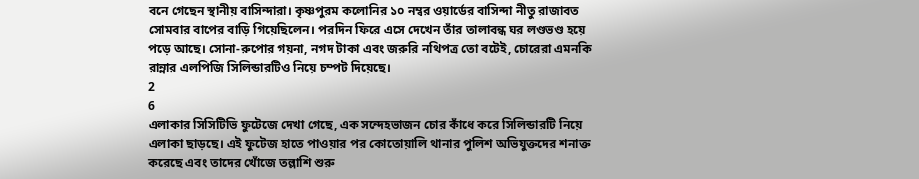বনে গেছেন স্থানীয় বাসিন্দারা। কৃষ্ণপুরম কলোনির ১০ নম্বর ওয়ার্ডের বাসিন্দা নীতু রাজাবত সোমবার বাপের বাড়ি গিয়েছিলেন। পরদিন ফিরে এসে দেখেন তাঁর তালাবন্ধ ঘর লণ্ডভণ্ড হয়ে পড়ে আছে। সোনা-রুপোর গয়না, নগদ টাকা এবং জরুরি নথিপত্র তো বটেই, চোরেরা এমনকি রান্নার এলপিজি সিলিন্ডারটিও নিয়ে চম্পট দিয়েছে।
2
6
এলাকার সিসিটিভি ফুটেজে দেখা গেছে, এক সন্দেহভাজন চোর কাঁধে করে সিলিন্ডারটি নিয়ে এলাকা ছাড়ছে। এই ফুটেজ হাতে পাওয়ার পর কোতোয়ালি থানার পুলিশ অভিযুক্তদের শনাক্ত করেছে এবং তাদের খোঁজে তল্লাশি শুরু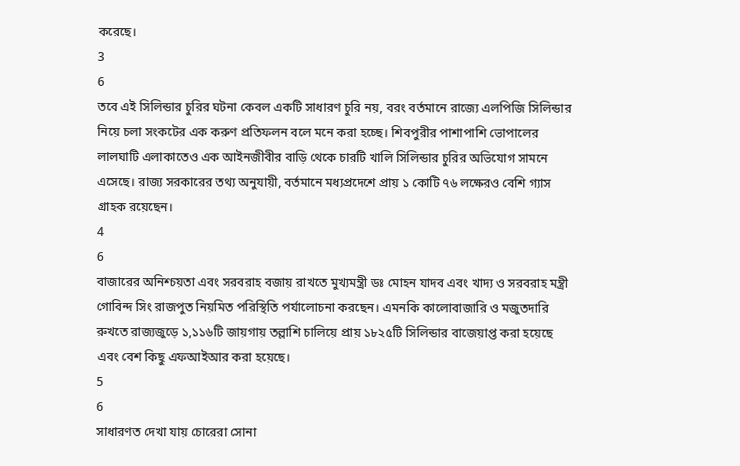করেছে।
3
6
তবে এই সিলিন্ডার চুরির ঘটনা কেবল একটি সাধারণ চুরি নয়, বরং বর্তমানে রাজ্যে এলপিজি সিলিন্ডার নিয়ে চলা সংকটের এক করুণ প্রতিফলন বলে মনে করা হচ্ছে। শিবপুরীর পাশাপাশি ভোপালের লালঘাটি এলাকাতেও এক আইনজীবীর বাড়ি থেকে চারটি খালি সিলিন্ডার চুরির অভিযোগ সামনে এসেছে। রাজ্য সরকারের তথ্য অনুযায়ী, বর্তমানে মধ্যপ্রদেশে প্রায় ১ কোটি ৭৬ লক্ষেরও বেশি গ্যাস গ্রাহক রয়েছেন।
4
6
বাজারের অনিশ্চয়তা এবং সরবরাহ বজায় রাখতে মুখ্যমন্ত্রী ডঃ মোহন যাদব এবং খাদ্য ও সরবরাহ মন্ত্রী গোবিন্দ সিং রাজপুত নিয়মিত পরিস্থিতি পর্যালোচনা করছেন। এমনকি কালোবাজারি ও মজুতদারি রুখতে রাজ্যজুড়ে ১,১১৬টি জায়গায় তল্লাশি চালিয়ে প্রায় ১৮২৫টি সিলিন্ডার বাজেয়াপ্ত করা হয়েছে এবং বেশ কিছু এফআইআর করা হয়েছে।
5
6
সাধারণত দেখা যায় চোরেরা সোনা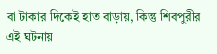বা টাকার দিকেই হাত বাড়ায়, কিন্তু শিবপুরীর এই ঘটনায়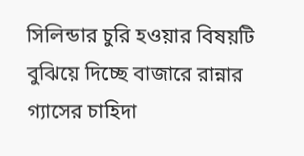সিলিন্ডার চুরি হওয়ার বিষয়টি বুঝিয়ে দিচ্ছে বাজারে রান্নার গ্যাসের চাহিদা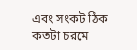এবং সংকট ঠিক কতটা চরমে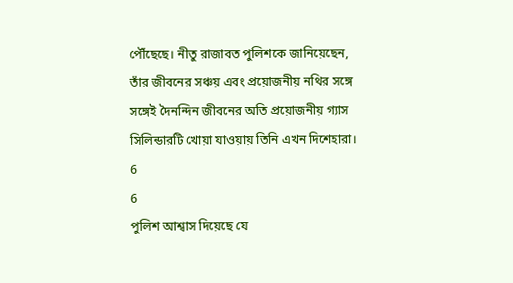পৌঁছেছে। নীতু রাজাবত পুলিশকে জানিয়েছেন, তাঁর জীবনের সঞ্চয় এবং প্রয়োজনীয় নথির সঙ্গে সঙ্গেই দৈনন্দিন জীবনের অতি প্রয়োজনীয় গ্যাস সিলিন্ডারটি খোয়া যাওয়ায় তিনি এখন দিশেহারা।
6
6
পুলিশ আশ্বাস দিয়েছে যে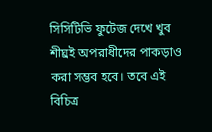সিসিটিভি ফুটেজ দেখে খুব শীঘ্রই অপরাধীদের পাকড়াও করা সম্ভব হবে। তবে এই বিচিত্র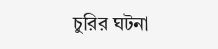চুরির ঘটনা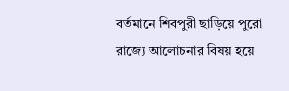বর্তমানে শিবপুরী ছাড়িয়ে পুরো রাজ্যে আলোচনার বিষয় হয়ে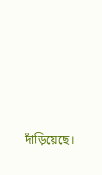দাঁড়িয়েছে।